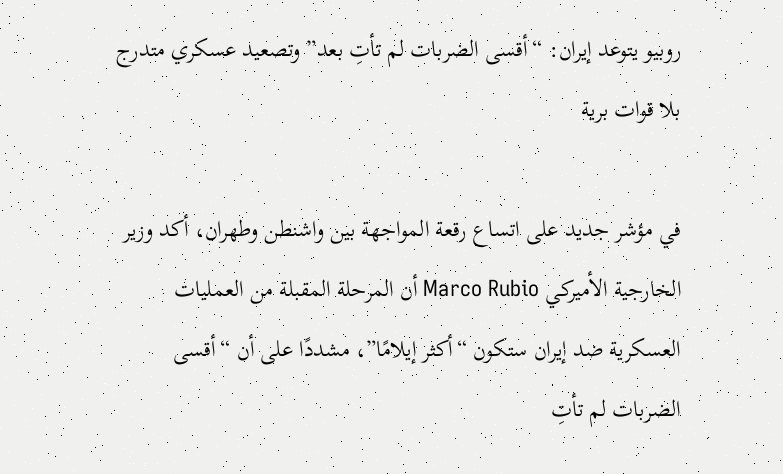روبيو يتوعد إيران: “أقسى الضربات لم تأتِ بعد” وتصعيد عسكري متدرج بلا قوات برية

في مؤشر جديد على اتساع رقعة المواجهة بين واشنطن وطهران، أكد وزير الخارجية الأميركي Marco Rubio أن المرحلة المقبلة من العمليات العسكرية ضد إيران ستكون “أكثر إيلامًا”، مشددًا على أن “أقسى الضربات لم تأتِ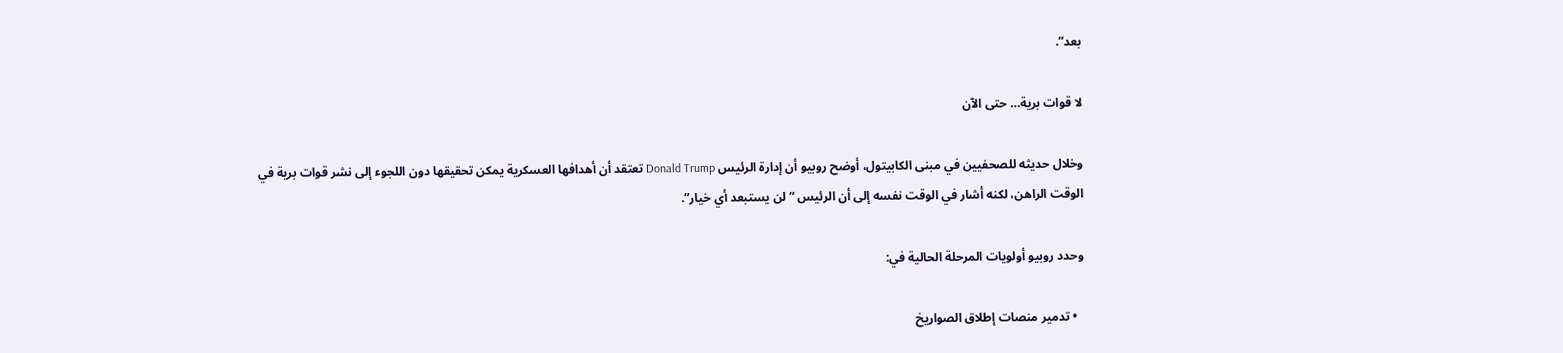بعد”.

لا قوات برية… حتى الآن

وخلال حديثه للصحفيين في مبنى الكابيتول، أوضح روبيو أن إدارة الرئيس Donald Trump تعتقد أن أهدافها العسكرية يمكن تحقيقها دون اللجوء إلى نشر قوات برية في الوقت الراهن، لكنه أشار في الوقت نفسه إلى أن الرئيس “لن يستبعد أي خيار”.

وحدد روبيو أولويات المرحلة الحالية في:

  • تدمير منصات إطلاق الصواريخ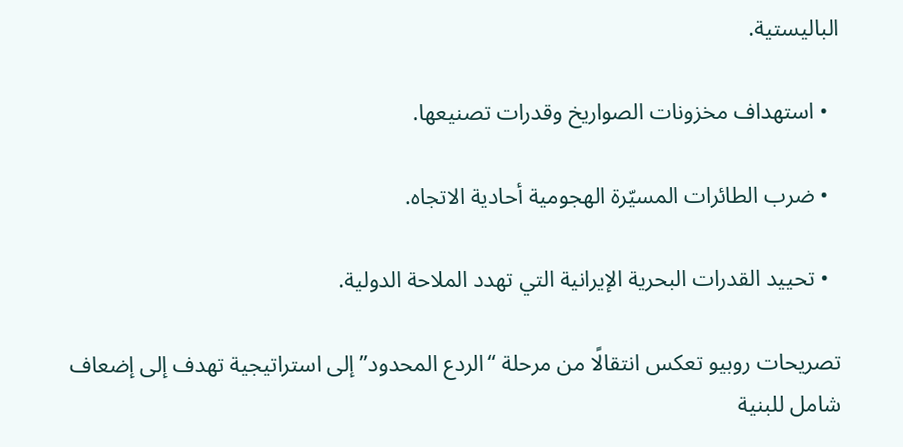الباليستية.

  • استهداف مخزونات الصواريخ وقدرات تصنيعها.

  • ضرب الطائرات المسيّرة الهجومية أحادية الاتجاه.

  • تحييد القدرات البحرية الإيرانية التي تهدد الملاحة الدولية.

تصريحات روبيو تعكس انتقالًا من مرحلة “الردع المحدود” إلى استراتيجية تهدف إلى إضعاف شامل للبنية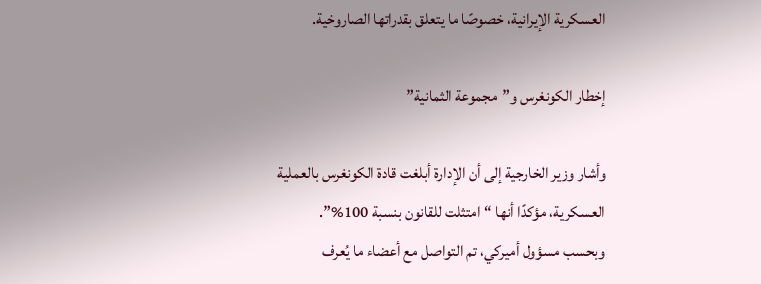العسكرية الإيرانية، خصوصًا ما يتعلق بقدراتها الصاروخية.

إخطار الكونغرس و”مجموعة الثمانية”

وأشار وزير الخارجية إلى أن الإدارة أبلغت قادة الكونغرس بالعملية العسكرية، مؤكدًا أنها “امتثلت للقانون بنسبة 100%”.
وبحسب مسؤول أميركي، تم التواصل مع أعضاء ما يُعرف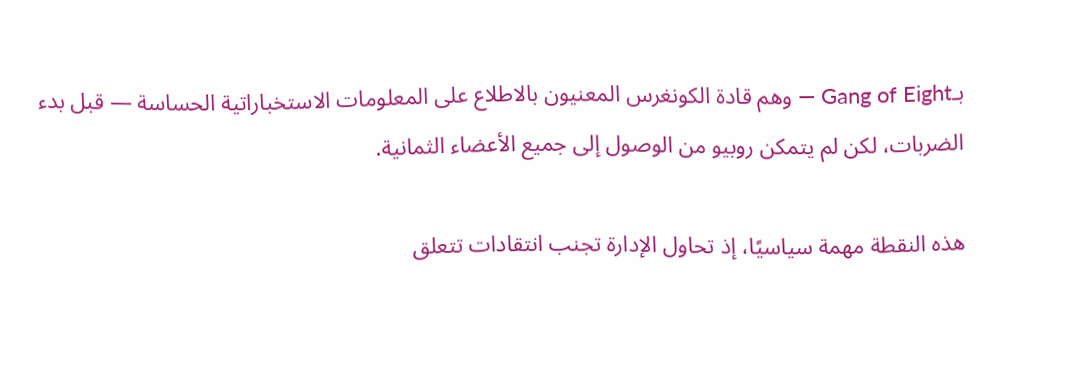بـGang of Eight — وهم قادة الكونغرس المعنيون بالاطلاع على المعلومات الاستخباراتية الحساسة — قبل بدء الضربات، لكن لم يتمكن روبيو من الوصول إلى جميع الأعضاء الثمانية.

هذه النقطة مهمة سياسيًا، إذ تحاول الإدارة تجنب انتقادات تتعلق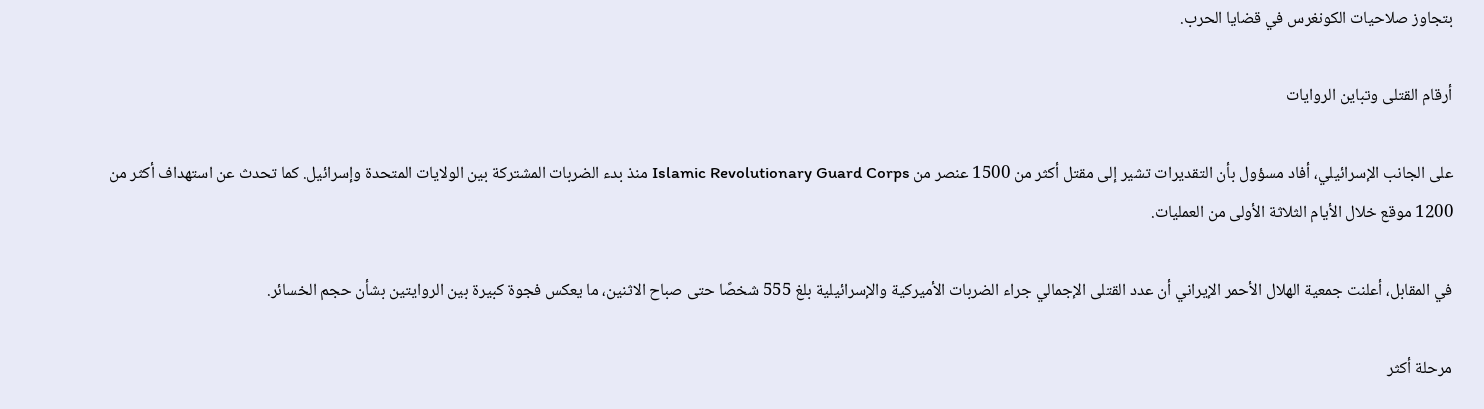بتجاوز صلاحيات الكونغرس في قضايا الحرب.

أرقام القتلى وتباين الروايات

على الجانب الإسرائيلي، أفاد مسؤول بأن التقديرات تشير إلى مقتل أكثر من 1500 عنصر من Islamic Revolutionary Guard Corps منذ بدء الضربات المشتركة بين الولايات المتحدة وإسرائيل. كما تحدث عن استهداف أكثر من 1200 موقع خلال الأيام الثلاثة الأولى من العمليات.

في المقابل، أعلنت جمعية الهلال الأحمر الإيراني أن عدد القتلى الإجمالي جراء الضربات الأميركية والإسرائيلية بلغ 555 شخصًا حتى صباح الاثنين، ما يعكس فجوة كبيرة بين الروايتين بشأن حجم الخسائر.

مرحلة أكثر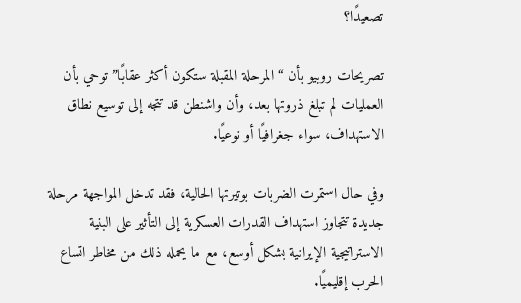تصعيدًا؟

تصريحات روبيو بأن “المرحلة المقبلة ستكون أكثر عقابًا” توحي بأن العمليات لم تبلغ ذروتها بعد، وأن واشنطن قد تتجه إلى توسيع نطاق الاستهداف، سواء جغرافيًا أو نوعيًا.

وفي حال استمرت الضربات بوتيرتها الحالية، فقد تدخل المواجهة مرحلة جديدة تتجاوز استهداف القدرات العسكرية إلى التأثير على البنية الاستراتيجية الإيرانية بشكل أوسع، مع ما يحمله ذلك من مخاطر اتساع الحرب إقليميًا.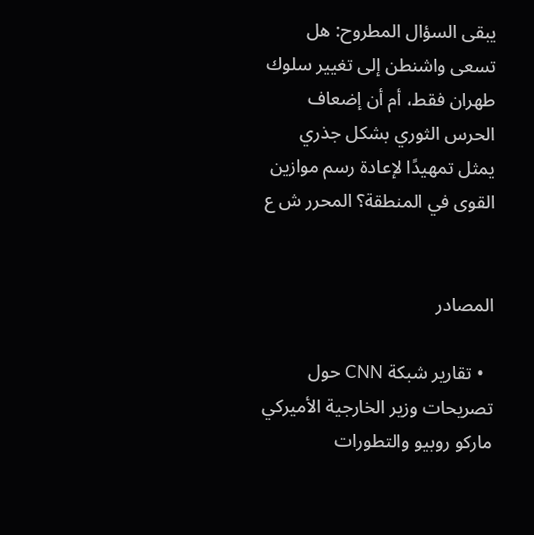يبقى السؤال المطروح: هل تسعى واشنطن إلى تغيير سلوك طهران فقط، أم أن إضعاف الحرس الثوري بشكل جذري يمثل تمهيدًا لإعادة رسم موازين القوى في المنطقة؟ المحرر ش ع


المصادر

  • تقارير شبكة CNN حول تصريحات وزير الخارجية الأميركي ماركو روبيو والتطورات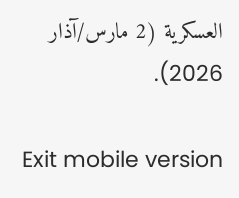العسكرية (2 مارس/آذار 2026).

Exit mobile version